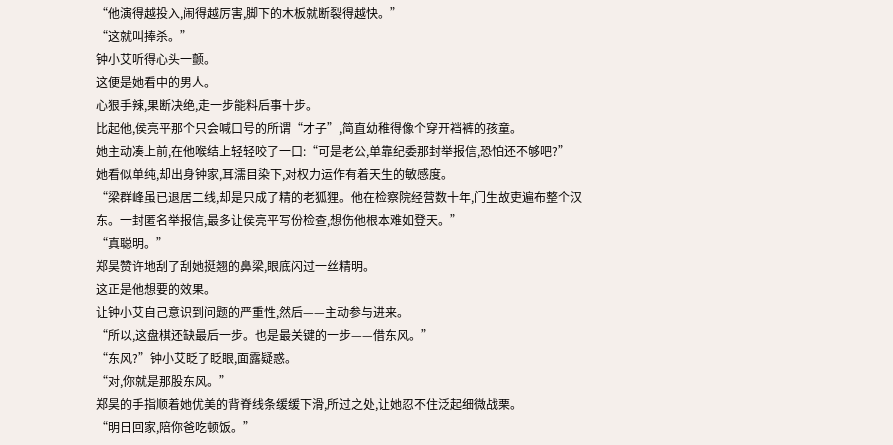“他演得越投入,闹得越厉害,脚下的木板就断裂得越快。”
“这就叫捧杀。”
钟小艾听得心头一颤。
这便是她看中的男人。
心狠手辣,果断决绝,走一步能料后事十步。
比起他,侯亮平那个只会喊口号的所谓“才子”,简直幼稚得像个穿开裆裤的孩童。
她主动凑上前,在他喉结上轻轻咬了一口:“可是老公,单靠纪委那封举报信,恐怕还不够吧?”
她看似单纯,却出身钟家,耳濡目染下,对权力运作有着天生的敏感度。
“梁群峰虽已退居二线,却是只成了精的老狐狸。他在检察院经营数十年,门生故吏遍布整个汉东。一封匿名举报信,最多让侯亮平写份检查,想伤他根本难如登天。”
“真聪明。”
郑昊赞许地刮了刮她挺翘的鼻梁,眼底闪过一丝精明。
这正是他想要的效果。
让钟小艾自己意识到问题的严重性,然后——主动参与进来。
“所以,这盘棋还缺最后一步。也是最关键的一步——借东风。”
“东风?”钟小艾眨了眨眼,面露疑惑。
“对,你就是那股东风。”
郑昊的手指顺着她优美的背脊线条缓缓下滑,所过之处,让她忍不住泛起细微战栗。
“明日回家,陪你爸吃顿饭。”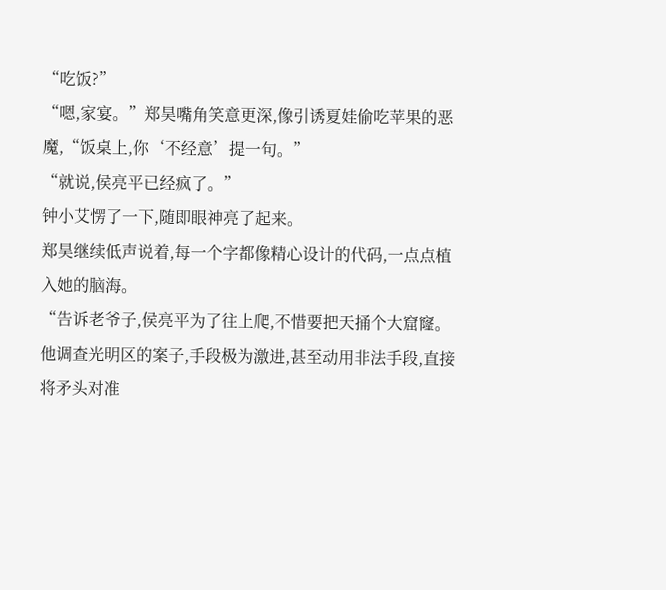“吃饭?”
“嗯,家宴。”郑昊嘴角笑意更深,像引诱夏娃偷吃苹果的恶魔,“饭桌上,你‘不经意’提一句。”
“就说,侯亮平已经疯了。”
钟小艾愣了一下,随即眼神亮了起来。
郑昊继续低声说着,每一个字都像精心设计的代码,一点点植入她的脑海。
“告诉老爷子,侯亮平为了往上爬,不惜要把天捅个大窟窿。他调查光明区的案子,手段极为激进,甚至动用非法手段,直接将矛头对准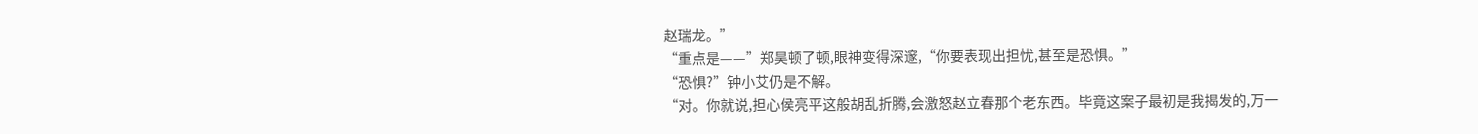赵瑞龙。”
“重点是——”郑昊顿了顿,眼神变得深邃,“你要表现出担忧,甚至是恐惧。”
“恐惧?”钟小艾仍是不解。
“对。你就说,担心侯亮平这般胡乱折腾,会激怒赵立春那个老东西。毕竟这案子最初是我揭发的,万一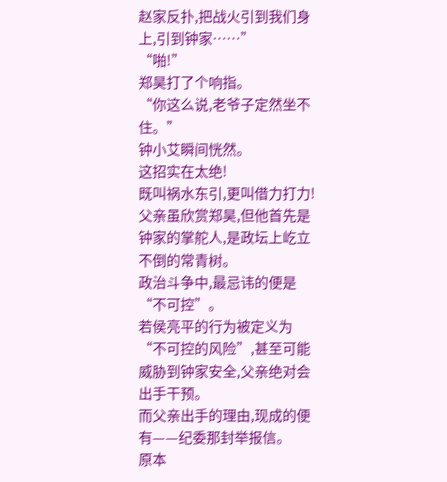赵家反扑,把战火引到我们身上,引到钟家……”
“啪!”
郑昊打了个响指。
“你这么说,老爷子定然坐不住。”
钟小艾瞬间恍然。
这招实在太绝!
既叫祸水东引,更叫借力打力!
父亲虽欣赏郑昊,但他首先是钟家的掌舵人,是政坛上屹立不倒的常青树。
政治斗争中,最忌讳的便是“不可控”。
若侯亮平的行为被定义为“不可控的风险”,甚至可能威胁到钟家安全,父亲绝对会出手干预。
而父亲出手的理由,现成的便有——纪委那封举报信。
原本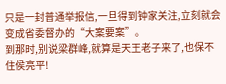只是一封普通举报信,一旦得到钟家关注,立刻就会变成省委督办的“大案要案”。
到那时,别说梁群峰,就算是天王老子来了,也保不住侯亮平!